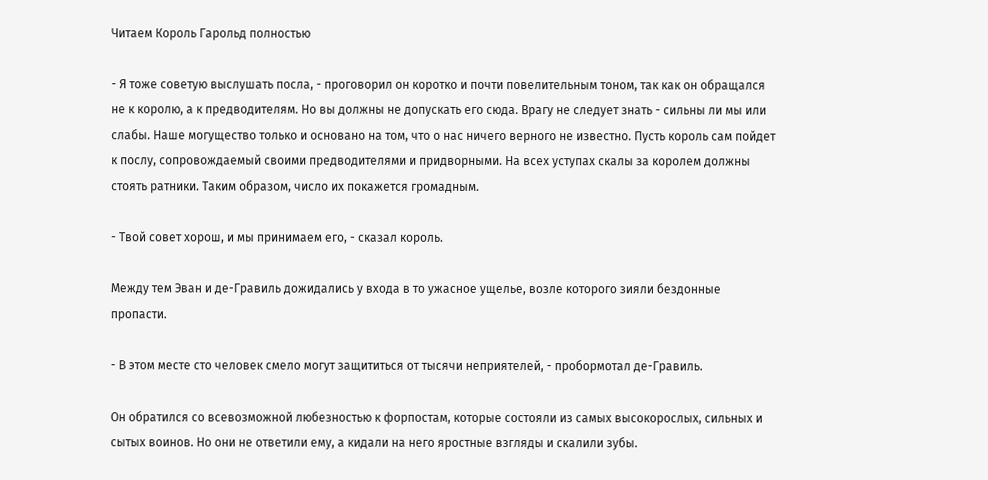Читаем Король Гарольд полностью

- Я тоже советую выслушать посла, - проговорил он коротко и почти повелительным тоном, так как он обращался не к королю, а к предводителям. Но вы должны не допускать его сюда. Врагу не следует знать - сильны ли мы или слабы. Наше могущество только и основано на том, что о нас ничего верного не известно. Пусть король сам пойдет к послу, сопровождаемый своими предводителями и придворными. На всех уступах скалы за королем должны стоять ратники. Таким образом, число их покажется громадным.

- Твой совет хорош, и мы принимаем его, - сказал король.

Между тем Эван и де-Гравиль дожидались у входа в то ужасное ущелье, возле которого зияли бездонные пропасти.

- В этом месте сто человек смело могут защититься от тысячи неприятелей, - пробормотал де-Гравиль.

Он обратился со всевозможной любезностью к форпостам, которые состояли из самых высокорослых, сильных и сытых воинов. Но они не ответили ему, а кидали на него яростные взгляды и скалили зубы.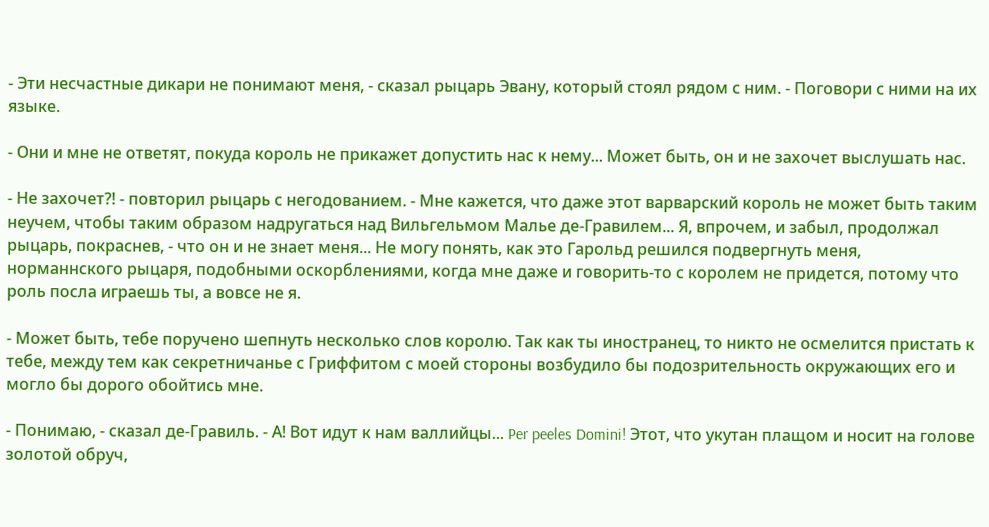- Эти несчастные дикари не понимают меня, - сказал рыцарь Эвану, который стоял рядом с ним. - Поговори с ними на их языке.

- Они и мне не ответят, покуда король не прикажет допустить нас к нему... Может быть, он и не захочет выслушать нас.

- Не захочет?! - повторил рыцарь с негодованием. - Мне кажется, что даже этот варварский король не может быть таким неучем, чтобы таким образом надругаться над Вильгельмом Малье де-Гравилем... Я, впрочем, и забыл, продолжал рыцарь, покраснев, - что он и не знает меня... Не могу понять, как это Гарольд решился подвергнуть меня, норманнского рыцаря, подобными оскорблениями, когда мне даже и говорить-то с королем не придется, потому что роль посла играешь ты, а вовсе не я.

- Может быть, тебе поручено шепнуть несколько слов королю. Так как ты иностранец, то никто не осмелится пристать к тебе, между тем как секретничанье с Гриффитом с моей стороны возбудило бы подозрительность окружающих его и могло бы дорого обойтись мне.

- Понимаю, - сказал де-Гравиль. - А! Вот идут к нам валлийцы... Per peeles Domini! Этот, что укутан плащом и носит на голове золотой обруч,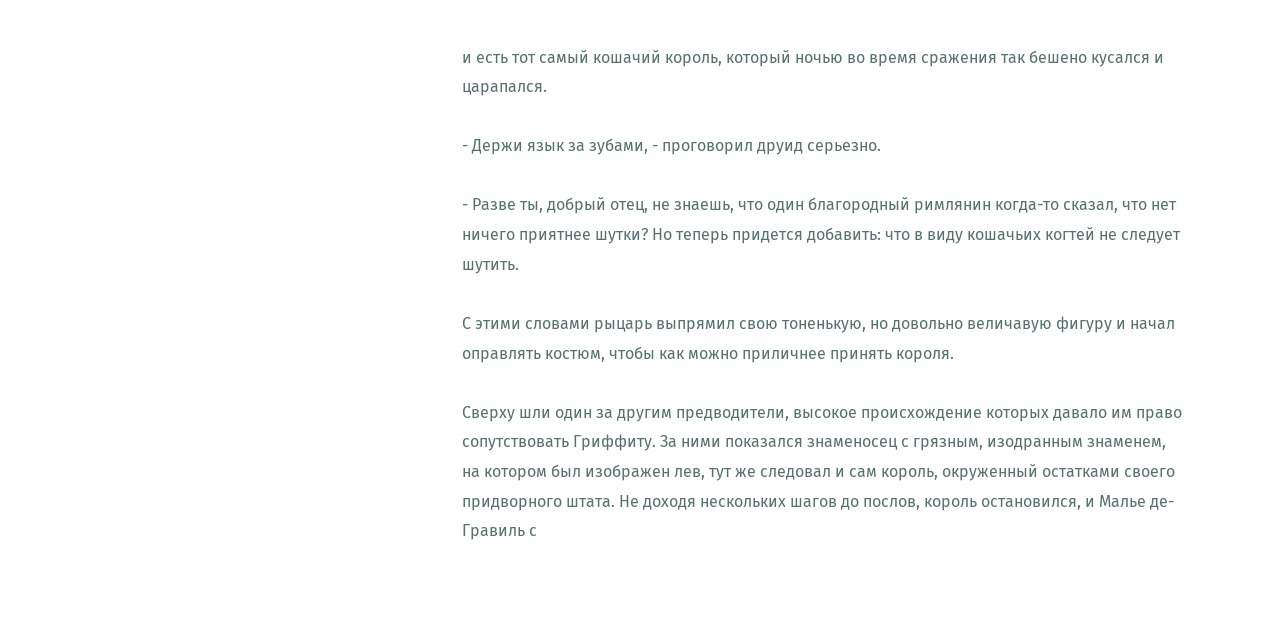и есть тот самый кошачий король, который ночью во время сражения так бешено кусался и царапался.

- Держи язык за зубами, - проговорил друид серьезно.

- Разве ты, добрый отец, не знаешь, что один благородный римлянин когда-то сказал, что нет ничего приятнее шутки? Но теперь придется добавить: что в виду кошачьих когтей не следует шутить.

С этими словами рыцарь выпрямил свою тоненькую, но довольно величавую фигуру и начал оправлять костюм, чтобы как можно приличнее принять короля.

Сверху шли один за другим предводители, высокое происхождение которых давало им право сопутствовать Гриффиту. За ними показался знаменосец с грязным, изодранным знаменем, на котором был изображен лев, тут же следовал и сам король, окруженный остатками своего придворного штата. Не доходя нескольких шагов до послов, король остановился, и Малье де-Гравиль с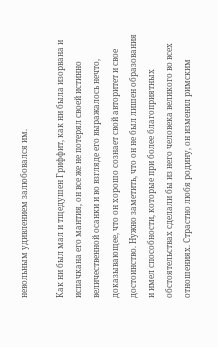невольным удивлением залюбовался им.

Как ни был мал и тщедушен Гриффит, как ни была изорвана и испачкана его мантия, он все же не потерял своей истинно величественной осанки и во взгляде его выражалось нечто, доказывающее, что он хорошо сознает свой авторитет и свое достоинство. Нужно заметить, что он не был лишен образования и имел способности, которые при более благоприятных обстоятельствах сделали бы из него человека великого во всех отношениях. Страстно любя родину, он изменил римским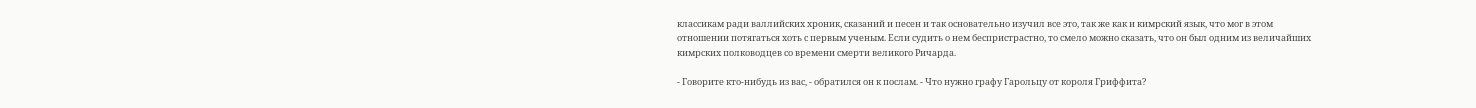классикам ради валлийских хроник, сказаний и песен и так основательно изучил все это, так же как и кимрский язык, что мог в этом отношении потягаться хоть с первым ученым. Если судить о нем беспристрастно, то смело можно сказать, что он был одним из величайших кимрских полководцев со времени смерти великого Ричарда.

- Говорите кто-нибудь из вас, - обратился он к послам. - Что нужно графу Гарольцу от короля Гриффита?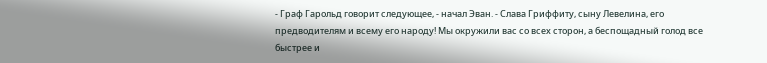- Граф Гарольд говорит следующее, - начал Эван. - Слава Гриффиту, сыну Левелина, его предводителям и всему его народу! Мы окружили вас со всех сторон, а беспощадный голод все быстрее и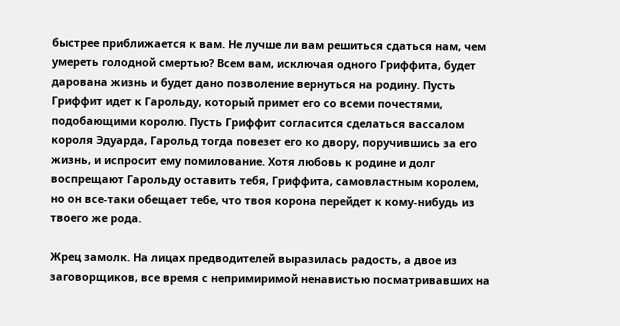быстрее приближается к вам. Не лучше ли вам решиться сдаться нам, чем умереть голодной смертью? Всем вам, исключая одного Гриффита, будет дарована жизнь и будет дано позволение вернуться на родину. Пусть Гриффит идет к Гарольду, который примет его со всеми почестями, подобающими королю. Пусть Гриффит согласится сделаться вассалом короля Эдуарда, Гарольд тогда повезет его ко двору, поручившись за его жизнь, и испросит ему помилование. Хотя любовь к родине и долг воспрещают Гарольду оставить тебя, Гриффита, самовластным королем, но он все-таки обещает тебе, что твоя корона перейдет к кому-нибудь из твоего же рода.

Жрец замолк. На лицах предводителей выразилась радость, а двое из заговорщиков, все время с непримиримой ненавистью посматривавших на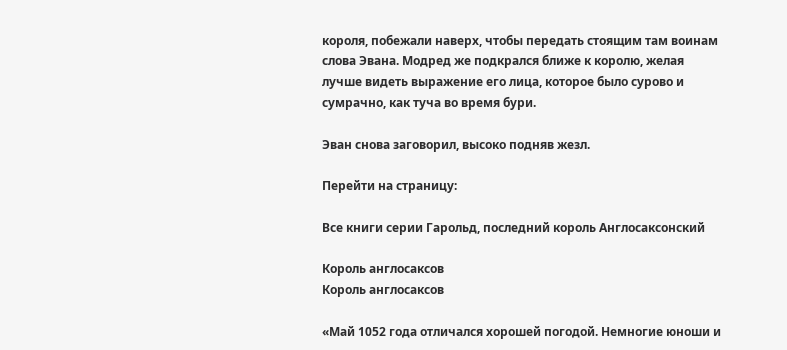короля, побежали наверх, чтобы передать стоящим там воинам слова Эвана. Модред же подкрался ближе к королю, желая лучше видеть выражение его лица, которое было сурово и сумрачно, как туча во время бури.

Эван снова заговорил, высоко подняв жезл.

Перейти на страницу:

Все книги серии Гарольд, последний король Англосаксонский

Король англосаксов
Король англосаксов

«Май 1052 года отличался хорошей погодой. Немногие юноши и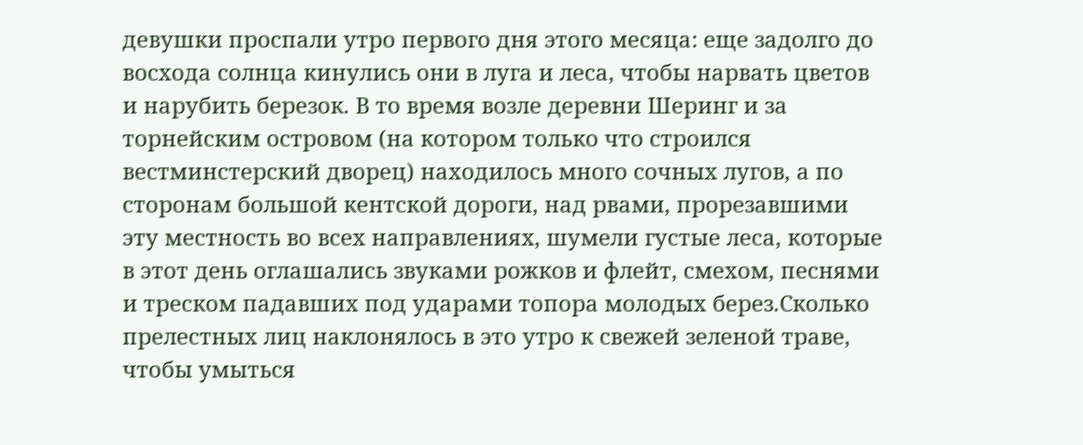девушки проспали утро первого дня этого месяца: еще задолго до восхода солнца кинулись они в луга и леса, чтобы нарвать цветов и нарубить березок. В то время возле деревни Шеринг и за торнейским островом (на котором только что строился вестминстерский дворец) находилось много сочных лугов, а по сторонам большой кентской дороги, над рвами, прорезавшими эту местность во всех направлениях, шумели густые леса, которые в этот день оглашались звуками рожков и флейт, смехом, песнями и треском падавших под ударами топора молодых берез.Сколько прелестных лиц наклонялось в это утро к свежей зеленой траве, чтобы умыться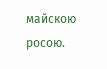майскою росою.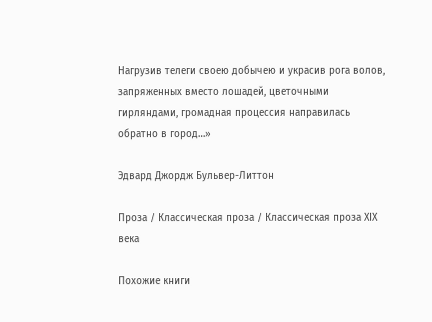Нагрузив телеги своею добычею и украсив рога волов, запряженных вместо лошадей, цветочными гирляндами, громадная процессия направилась обратно в город…»

Эдвард Джордж Бульвер-Литтон

Проза / Классическая проза / Классическая проза ХIX века

Похожие книги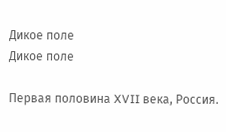Дикое поле
Дикое поле

Первая половина XVII века, Россия.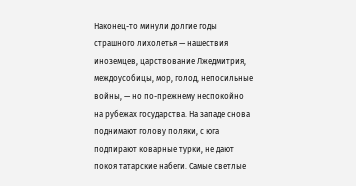Наконец-то минули долгие годы страшного лихолетья — нашествия иноземцев, царствование Лжедмитрия, междоусобицы, мор, голод, непосильные войны, — но по-прежнему неспокойно на рубежах государства. На западе снова поднимают голову поляки, с юга подпирают коварные турки, не дают покоя татарские набеги. Самые светлые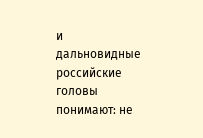и дальновидные российские головы понимают: не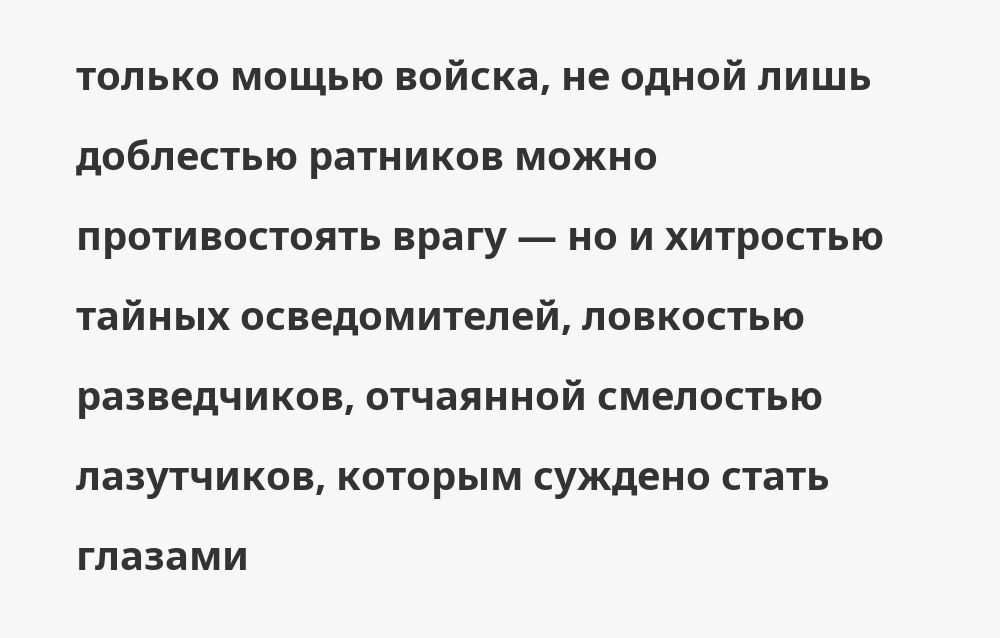только мощью войска, не одной лишь доблестью ратников можно противостоять врагу — но и хитростью тайных осведомителей, ловкостью разведчиков, отчаянной смелостью лазутчиков, которым суждено стать глазами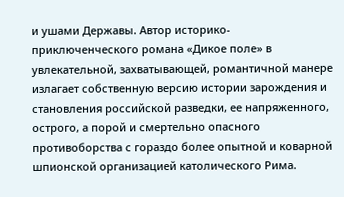и ушами Державы. Автор историко-приключенческого романа «Дикое поле» в увлекательной, захватывающей, романтичной манере излагает собственную версию истории зарождения и становления российской разведки, ее напряженного, острого, а порой и смертельно опасного противоборства с гораздо более опытной и коварной шпионской организацией католического Рима.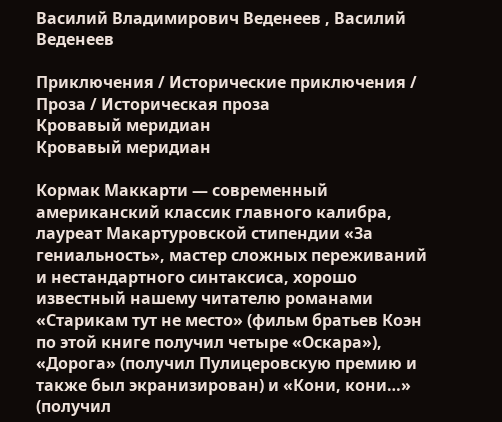Василий Владимирович Веденеев , Василий Веденеев

Приключения / Исторические приключения / Проза / Историческая проза
Кровавый меридиан
Кровавый меридиан

Кормак Маккарти — современный американский классик главного калибра, лауреат Макартуровской стипендии «За гениальность», мастер сложных переживаний и нестандартного синтаксиса, хорошо известный нашему читателю романами «Старикам тут не место» (фильм братьев Коэн по этой книге получил четыре «Оскара»), «Дорога» (получил Пулицеровскую премию и также был экранизирован) и «Кони, кони…» (получил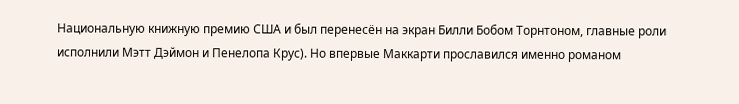Национальную книжную премию США и был перенесён на экран Билли Бобом Торнтоном, главные роли исполнили Мэтт Дэймон и Пенелопа Крус). Но впервые Маккарти прославился именно романом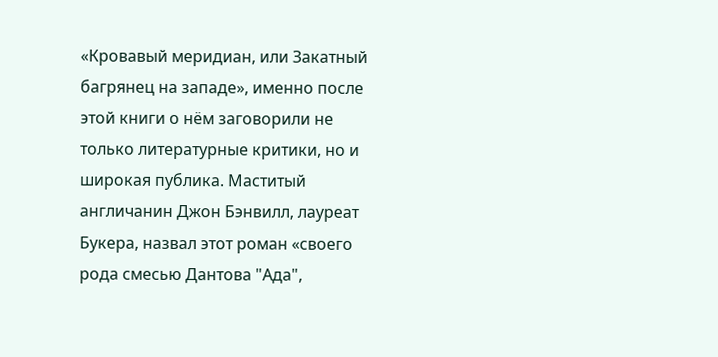«Кровавый меридиан, или Закатный багрянец на западе», именно после этой книги о нём заговорили не только литературные критики, но и широкая публика. Маститый англичанин Джон Бэнвилл, лауреат Букера, назвал этот роман «своего рода смесью Дантова "Ада",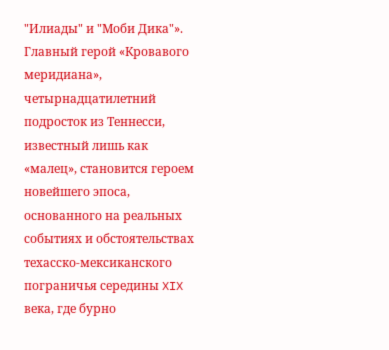"Илиады" и "Моби Дика"». Главный герой «Кровавого меридиана», четырнадцатилетний подросток из Теннесси, известный лишь как «малец», становится героем новейшего эпоса, основанного на реальных событиях и обстоятельствах техасско-мексиканского пограничья середины XIX века, где бурно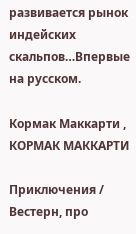развивается рынок индейских скальпов…Впервые на русском.

Кормак Маккарти , КОРМАК МАККАРТИ

Приключения / Вестерн, про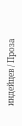индейцев / Проза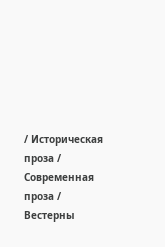/ Историческая проза / Современная проза / Вестерны